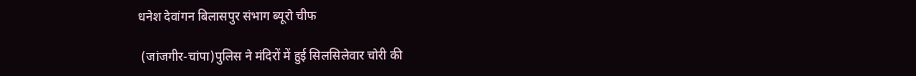धनेश देवांगन बिलासपुर संभाग ब्यूरो चीफ

 (जांजगीर-चांपा)पुलिस ने मंदिरों में हुई सिलसिलेवार चोरी की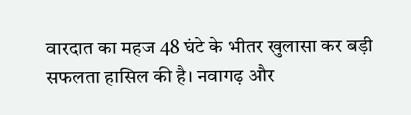वारदात का महज 48 घंटे के भीतर खुलासा कर बड़ी सफलता हासिल की है। नवागढ़ और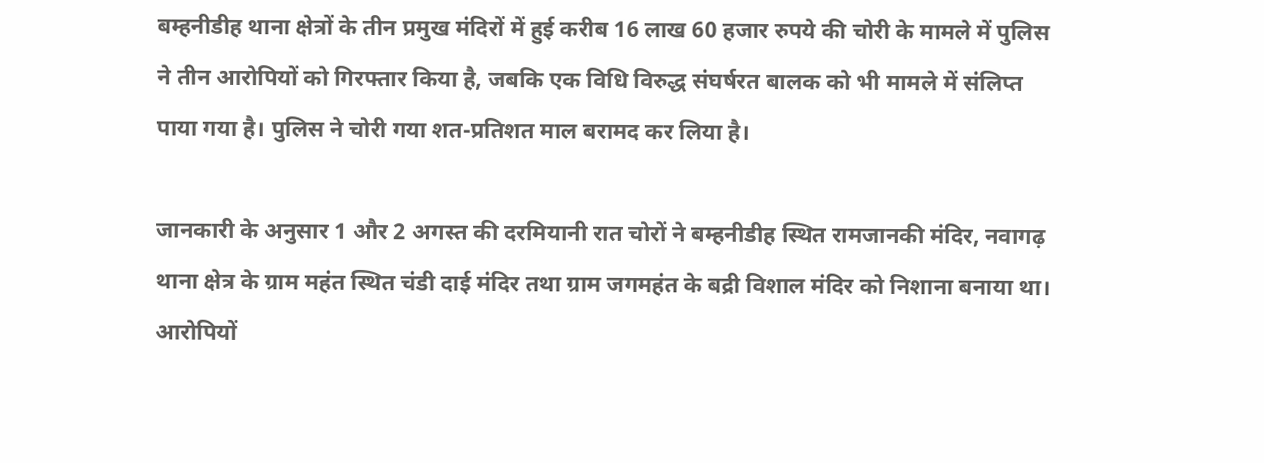बम्हनीडीह थाना क्षेत्रों के तीन प्रमुख मंदिरों में हुई करीब 16 लाख 60 हजार रुपये की चोरी के मामले में पुलिस ने तीन आरोपियों को गिरफ्तार किया है, जबकि एक विधि विरुद्ध संघर्षरत बालक को भी मामले में संलिप्त पाया गया है। पुलिस ने चोरी गया शत-प्रतिशत माल बरामद कर लिया है।

जानकारी के अनुसार 1 और 2 अगस्त की दरमियानी रात चोरों ने बम्हनीडीह स्थित रामजानकी मंदिर, नवागढ़ थाना क्षेत्र के ग्राम महंत स्थित चंडी दाई मंदिर तथा ग्राम जगमहंत के बद्री विशाल मंदिर को निशाना बनाया था। आरोपियों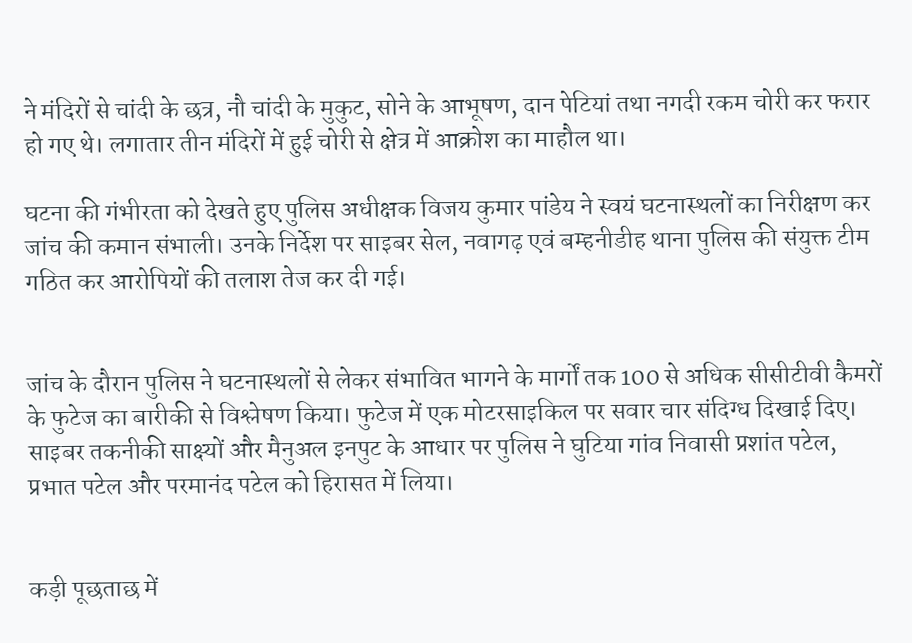ने मंदिरों से चांदी के छत्र, नौ चांदी के मुकुट, सोने के आभूषण, दान पेटियां तथा नगदी रकम चोरी कर फरार हो गए थे। लगातार तीन मंदिरों में हुई चोरी से क्षेत्र में आक्रोश का माहौल था।

घटना की गंभीरता को देखते हुए पुलिस अधीक्षक विजय कुमार पांडेय ने स्वयं घटनास्थलों का निरीक्षण कर जांच की कमान संभाली। उनके निर्देश पर साइबर सेल, नवागढ़ एवं बम्हनीडीह थाना पुलिस की संयुक्त टीम गठित कर आरोपियों की तलाश तेज कर दी गई।


जांच के दौरान पुलिस ने घटनास्थलों से लेकर संभावित भागने के मार्गों तक 100 से अधिक सीसीटीवी कैमरों के फुटेज का बारीकी से विश्लेषण किया। फुटेज में एक मोटरसाइकिल पर सवार चार संदिग्ध दिखाई दिए। साइबर तकनीकी साक्ष्यों और मैनुअल इनपुट के आधार पर पुलिस ने घुटिया गांव निवासी प्रशांत पटेल, प्रभात पटेल और परमानंद पटेल को हिरासत में लिया।


कड़ी पूछताछ में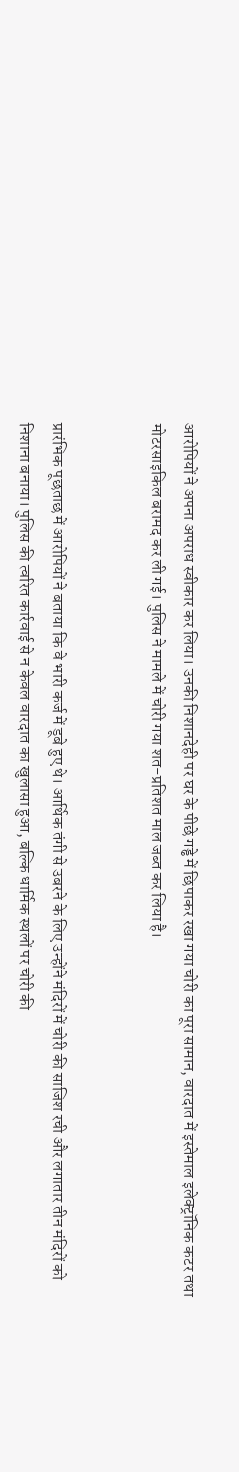आरोपियों ने अपना अपराध स्वीकार कर लिया। उनकी निशानदेही पर घर के पीछे गड्ढे में छिपाकर रखा गया चोरी का पूरा सामान, वारदात में इस्तेमाल इलेक्ट्रॉनिक कटर तथा मोटरसाइकिल बरामद कर ली गई। पुलिस ने मामले में चोरी गया शत-प्रतिशत माल जब्त कर लिया है।


प्रारंभिक पूछताछ में आरोपियों ने बताया कि वे भारी कर्ज में डूबे हुए थे। आर्थिक तंगी से उबरने के लिए उन्होंने मंदिरों में चोरी की साजिश रची और लगातार तीन मंदिरों को निशाना बनाया। पुलिस की त्वरित कार्रवाई से न केवल वारदात का खुलासा हुआ, बल्कि धार्मिक स्थलों पर चोरी की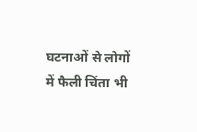घटनाओं से लोगों में फैली चिंता भी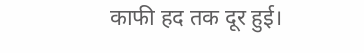काफी हद तक दूर हुई।